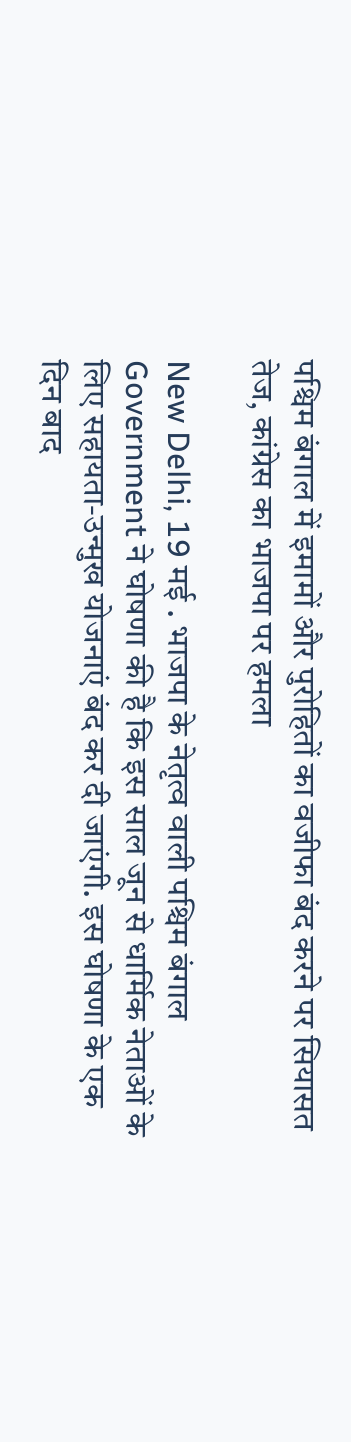पश्चिम बंगाल में इमामों और पुरोहितों का वजीफा बंद करने पर सियासत तेज, कांग्रेस का भाजपा पर हमला

New Delhi, 19 मई . भाजपा के नेतृत्व वाली पश्चिम बंगाल Government ने घोषणा की है कि इस साल जून से धार्मिक नेताओं के लिए सहायता-उन्मुख योजनाएं बंद कर दी जाएंगी. इस घोषणा के एक दिन बाद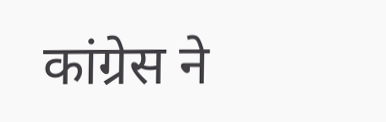कांग्रेस ने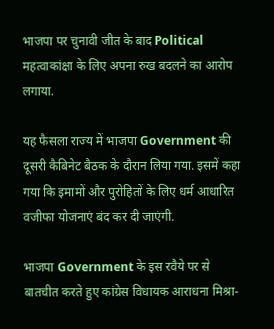भाजपा पर चुनावी जीत के बाद Political महत्वाकांक्षा के लिए अपना रुख बदलने का आरोप लगाया.

यह फैसला राज्य में भाजपा Government की दूसरी कैबिनेट बैठक के दौरान लिया गया. इसमें कहा गया कि इमामों और पुरोहितों के लिए धर्म आधारित वजीफा योजनाएं बंद कर दी जाएंगी.

भाजपा Government के इस रवैये पर से बातचीत करते हुए कांग्रेस विधायक आराधना मिश्रा-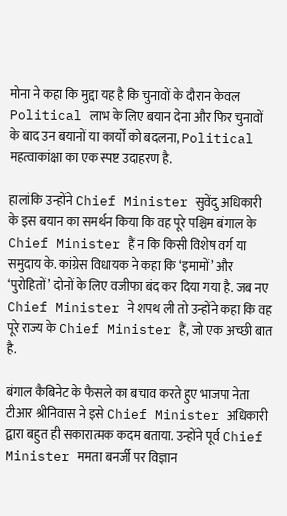मोना ने कहा कि मुद्दा यह है कि चुनावों के दौरान केवल Political लाभ के लिए बयान देना और फिर चुनावों के बाद उन बयानों या कार्यों को बदलना, Political महत्वाकांक्षा का एक स्पष्ट उदाहरण है.

हालांकि उन्होंने Chief Minister सुवेंदु अधिकारी के इस बयान का समर्थन किया कि वह पूरे पश्चिम बंगाल के Chief Minister हैं न कि किसी विशेष वर्ग या समुदाय के. कांग्रेस विधायक ने कहा कि ‘इमामों’ और ‘पुरोहितों’ दोनों के लिए वजीफा बंद कर दिया गया है. जब नए Chief Minister ने शपथ ली तो उन्होंने कहा कि वह पूरे राज्य के Chief Minister हैं, जो एक अच्छी बात है.

बंगाल कैबिनेट के फैसले का बचाव करते हुए भाजपा नेता टीआर श्रीनिवास ने इसे Chief Minister अधिकारी द्वारा बहुत ही सकारात्मक कदम बताया. उन्होंने पूर्व Chief Minister ममता बनर्जी पर विज्ञान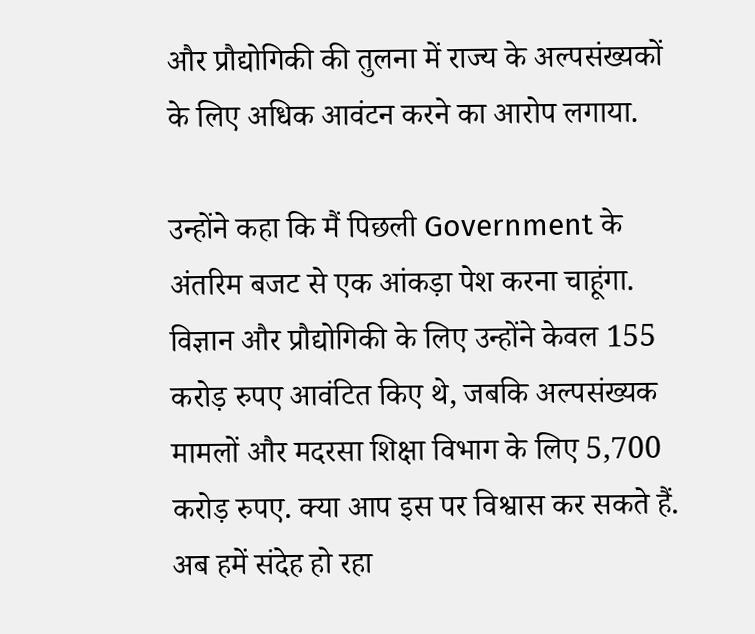और प्रौद्योगिकी की तुलना में राज्य के अल्पसंख्यकों के लिए अधिक आवंटन करने का आरोप लगाया.

उन्होंने कहा कि मैं पिछली Government के अंतरिम बजट से एक आंकड़ा पेश करना चाहूंगा. विज्ञान और प्रौद्योगिकी के लिए उन्होंने केवल 155 करोड़ रुपए आवंटित किए थे, जबकि अल्पसंख्यक मामलों और मदरसा शिक्षा विभाग के लिए 5,700 करोड़ रुपए. क्या आप इस पर विश्वास कर सकते हैं. अब हमें संदेह हो रहा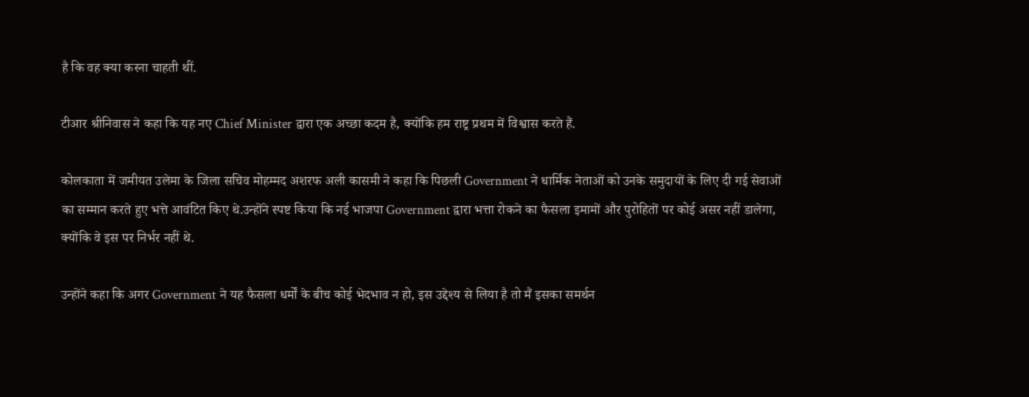है कि वह क्या करना चाहती थीं.

टीआर श्रीनिवास ने कहा कि यह नए Chief Minister द्वारा एक अच्छा कदम है, क्योंकि हम राष्ट्र प्रथम में विश्वास करते हैं.

कोलकाता में जमीयत उलेमा के जिला सचिव मोहम्मद अशरफ अली कासमी ने कहा कि पिछली Government ने धार्मिक नेताओं को उनके समुदायों के लिए दी गई सेवाओं का सम्मान करते हुए भत्ते आवंटित किए थे.उन्होंने स्पष्ट किया कि नई भाजपा Government द्वारा भत्ता रोकने का फैसला इमामों और पुरोहितों पर कोई असर नहीं डालेगा, क्योंकि वे इस पर निर्भर नहीं थे.

उन्होंने कहा कि अगर Government ने यह फैसला धर्मों के बीच कोई भेदभाव न हो, इस उद्देश्य से लिया है तो मैं इसका समर्थन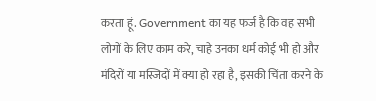करता हूं. Government का यह फर्ज है कि वह सभी लोगों के लिए काम करे, चाहे उनका धर्म कोई भी हो और मंदिरों या मस्जिदों में क्या हो रहा है, इसकी चिंता करने के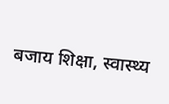बजाय शिक्षा, स्वास्थ्य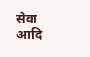सेवा आदि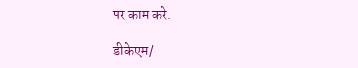पर काम करे.

डीकेएम/